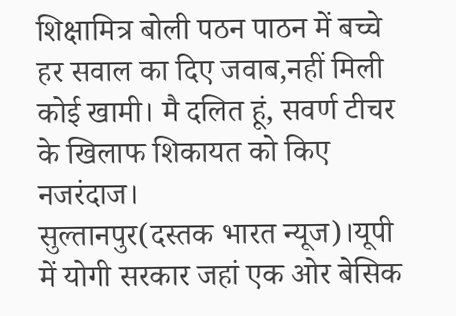शिक्षामित्र बोली पठन पाठन में बच्चे हर सवाल का दिए जवाब,नहीं मिली कोई खामी। मै दलित हूं, सवर्ण टीचर के खिलाफ शिकायत को किए नजरंदाज।
सुल्तानपुर(दस्तक भारत न्यूज)।यूपी में योगी सरकार जहां एक ओर बेसिक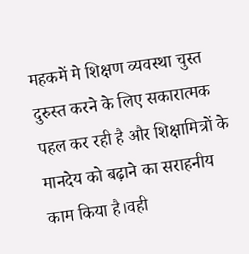महकमें मे शिक्षण व्यवस्था चुस्त दुरुस्त करने के लिए सकारात्मक पहल कर रही है और शिक्षामित्रों के मानदेय को बढ़ाने का सराहनीय काम किया है।वही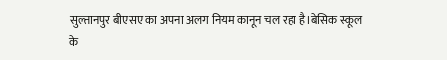सुल्तानपुर बीएसए का अपना अलग नियम कानून चल रहा है।बेसिक स्कूल के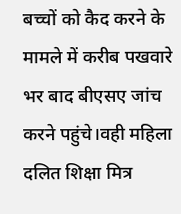बच्चों को कैद करने के मामले में करीब पखवारे भर बाद बीएसए जांच करने पहुंचे।वही महिला दलित शिक्षा मित्र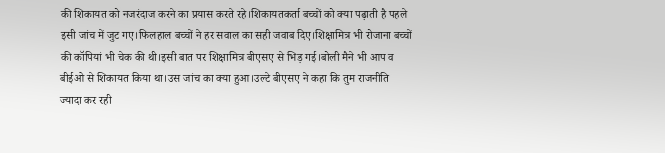की शिकायत को नजरंदाज करने का प्रयास करते रहे।शिकायतकर्ता बच्चों को क्या पढ़ाती है पहले इसी जांच में जुट गए।फिलहाल बच्चों ने हर सवाल का सही जवाब दिए।शिक्षामित्र भी रोजाना बच्चों की कॉपियां भी चेक की थी।इसी बात पर शिक्षामित्र बीएसए से भिड़ गई।बोली मैने भी आप व बीईओ से शिकायत किया था।उस जांच का क्या हुआ।उल्टे बीएसए ने कहा कि तुम राजनीति ज्यादा कर रही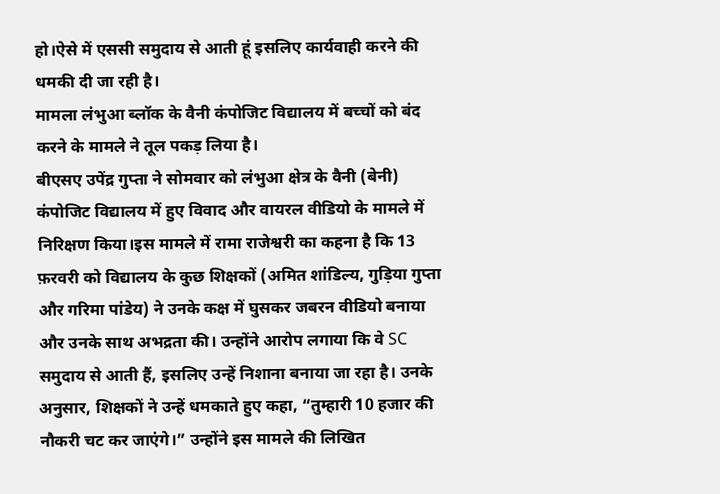हो।ऐसे में एससी समुदाय से आती हूं इसलिए कार्यवाही करने की धमकी दी जा रही है।
मामला लंभुआ ब्लॉक के वैनी कंपोजिट विद्यालय में बच्चों को बंद करने के मामले ने तूल पकड़ लिया है।
बीएसए उपेंद्र गुप्ता ने सोमवार को लंभुआ क्षेत्र के वैनी (बेनी) कंपोजिट विद्यालय में हुए विवाद और वायरल वीडियो के मामले में निरिक्षण किया।इस मामले में रामा राजेश्वरी का कहना है कि 13 फ़रवरी को विद्यालय के कुछ शिक्षकों (अमित शांडिल्य, गुड़िया गुप्ता और गरिमा पांडेय) ने उनके कक्ष में घुसकर जबरन वीडियो बनाया और उनके साथ अभद्रता की। उन्होंने आरोप लगाया कि वे SC समुदाय से आती हैं, इसलिए उन्हें निशाना बनाया जा रहा है। उनके अनुसार, शिक्षकों ने उन्हें धमकाते हुए कहा, “तुम्हारी 10 हजार की नौकरी चट कर जाएंगे।” उन्होंने इस मामले की लिखित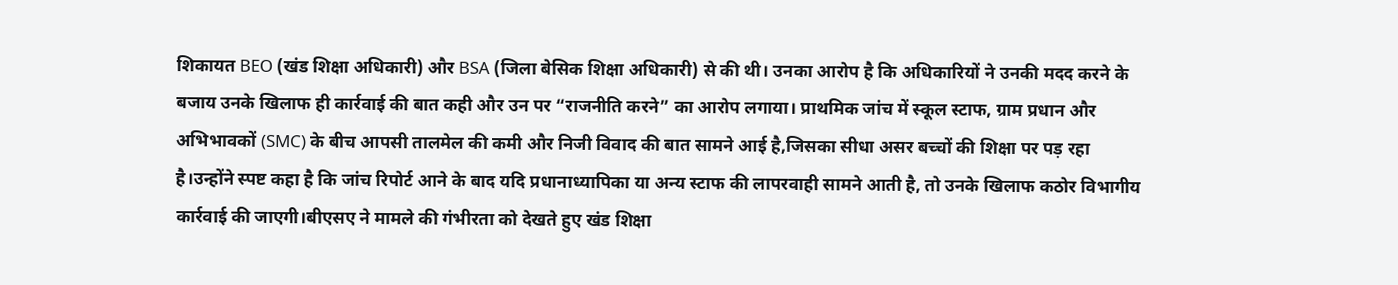शिकायत BEO (खंड शिक्षा अधिकारी) और BSA (जिला बेसिक शिक्षा अधिकारी) से की थी। उनका आरोप है कि अधिकारियों ने उनकी मदद करने के बजाय उनके खिलाफ ही कार्रवाई की बात कही और उन पर “राजनीति करने” का आरोप लगाया। प्राथमिक जांच में स्कूल स्टाफ, ग्राम प्रधान और अभिभावकों (SMC) के बीच आपसी तालमेल की कमी और निजी विवाद की बात सामने आई है,जिसका सीधा असर बच्चों की शिक्षा पर पड़ रहा है।उन्होंने स्पष्ट कहा है कि जांच रिपोर्ट आने के बाद यदि प्रधानाध्यापिका या अन्य स्टाफ की लापरवाही सामने आती है, तो उनके खिलाफ कठोर विभागीय कार्रवाई की जाएगी।बीएसए ने मामले की गंभीरता को देखते हुए खंड शिक्षा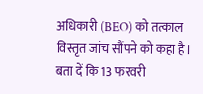अधिकारी (BEO) को तत्काल विस्तृत जांच सौंपने को कहा है।
बता दें कि 13 फरवरी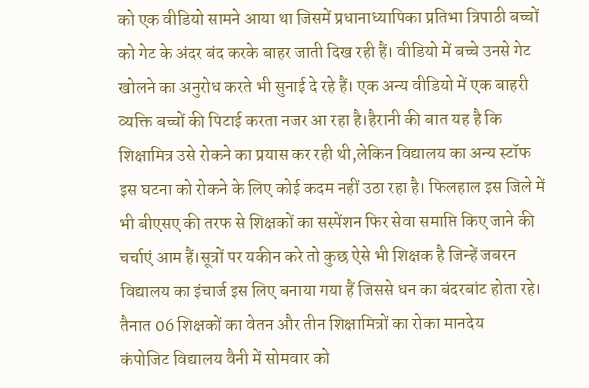को एक वीडियो सामने आया था जिसमें प्रधानाध्यापिका प्रतिभा त्रिपाठी बच्चों को गेट के अंदर बंद करके बाहर जाती दिख रही हैं। वीडियो में बच्चे उनसे गेट खोलने का अनुरोध करते भी सुनाई दे रहे हैं। एक अन्य वीडियो में एक बाहरी व्यक्ति बच्चों की पिटाई करता नजर आ रहा है।हैरानी की बात यह है कि शिक्षामित्र उसे रोकने का प्रयास कर रही थी,लेकिन विद्यालय का अन्य स्टॉफ इस घटना को रोकने के लिए कोई कदम नहीं उठा रहा है। फिलहाल इस जिले में भी बीएसए की तरफ से शिक्षकों का सस्पेंशन फिर सेवा समाप्ति किए जाने की चर्चाएं आम हैं।सूत्रों पर यकीन करे तो कुछ ऐसे भी शिक्षक है जिन्हें जबरन विद्यालय का इंचार्ज इस लिए बनाया गया हैं जिससे धन का बंदरबांट होता रहे।
तैनात 06 शिक्षकों का वेतन और तीन शिक्षामित्रों का रोका मानदेय
कंपोजिट विद्यालय वैनी में सोमवार को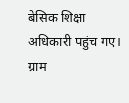बेसिक शिक्षा अधिकारी पहुंच गए। ग्राम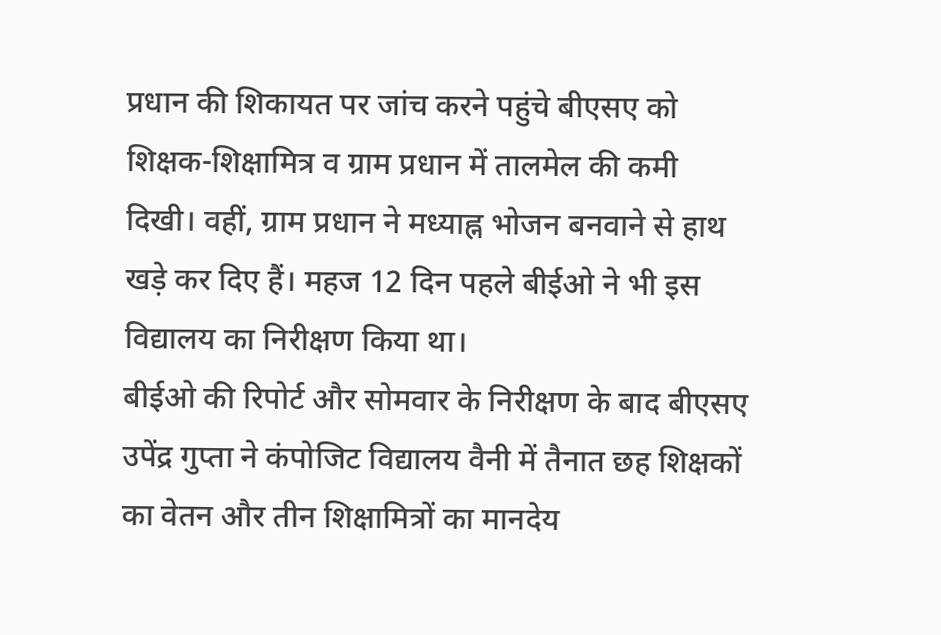प्रधान की शिकायत पर जांच करने पहुंचे बीएसए को शिक्षक-शिक्षामित्र व ग्राम प्रधान में तालमेल की कमी दिखी। वहीं, ग्राम प्रधान ने मध्याह्न भोजन बनवाने से हाथ खड़े कर दिए हैं। महज 12 दिन पहले बीईओ ने भी इस विद्यालय का निरीक्षण किया था।
बीईओ की रिपोर्ट और सोमवार के निरीक्षण के बाद बीएसए उपेंद्र गुप्ता ने कंपोजिट विद्यालय वैनी में तैनात छह शिक्षकों का वेतन और तीन शिक्षामित्रों का मानदेय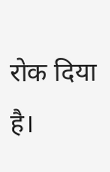रोक दिया है।